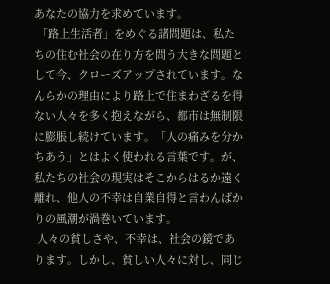あなたの協力を求めています。
 「路上生活者」をめぐる諸問題は、私たちの住む社会の在り方を問う大きな問題として今、クローズアップされています。なんらかの理由により路上で住まわざるを得ない人々を多く抱えながら、都市は無制限に膨脹し続けています。「人の痛みを分かちあう」とはよく使われる言葉です。が、私たちの社会の現実はそこからはるか遠く離れ、他人の不幸は自業自得と言わんばかりの風潮が渦巻いています。
 人々の貧しさや、不幸は、社会の鏡であります。しかし、貧しい人々に対し、同じ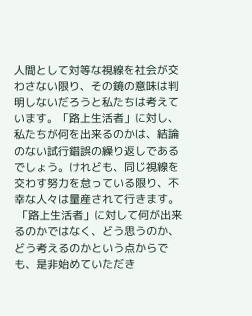人間として対等な視線を社会が交わさない限り、その鏡の意味は判明しないだろうと私たちは考えています。「路上生活者」に対し、私たちが何を出来るのかは、結論のない試行錯誤の繰り返しであるでしょう。けれども、同じ視線を交わす努力を怠っている限り、不幸な人々は量産されて行きます。
 「路上生活者」に対して何が出来るのかではなく、どう思うのか、どう考えるのかという点からでも、是非始めていただき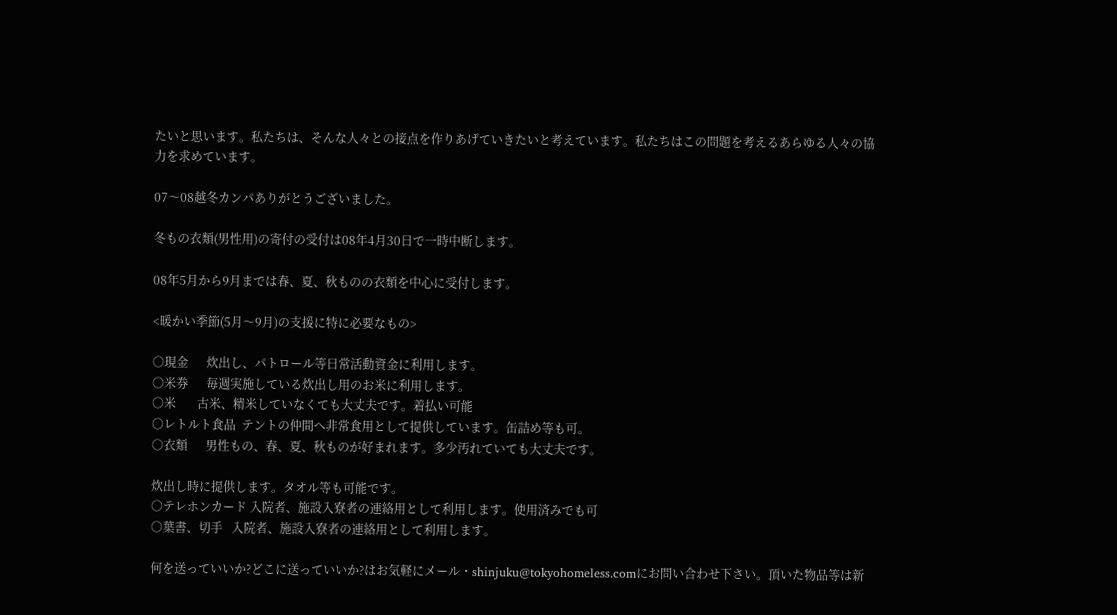たいと思います。私たちは、そんな人々との接点を作りあげていきたいと考えています。私たちはこの問題を考えるあらゆる人々の協力を求めています。

07〜08越冬カンパありがとうございました。

冬もの衣類(男性用)の寄付の受付は08年4月30日で一時中断します。

08年5月から9月までは春、夏、秋ものの衣類を中心に受付します。

<暖かい季節(5月〜9月)の支援に特に必要なもの>

○現金      炊出し、パトロール等日常活動資金に利用します。
○米券      毎週実施している炊出し用のお米に利用します。
○米       古米、精米していなくても大丈夫です。着払い可能
○レトルト食品  テントの仲間へ非常食用として提供しています。缶詰め等も可。
○衣類      男性もの、春、夏、秋ものが好まれます。多少汚れていても大丈夫です。

炊出し時に提供します。タオル等も可能です。
○テレホンカード 入院者、施設入寮者の連絡用として利用します。使用済みでも可
○葉書、切手   入院者、施設入寮者の連絡用として利用します。

何を送っていいか?どこに送っていいか?はお気軽にメール・shinjuku@tokyohomeless.comにお問い合わせ下さい。頂いた物品等は新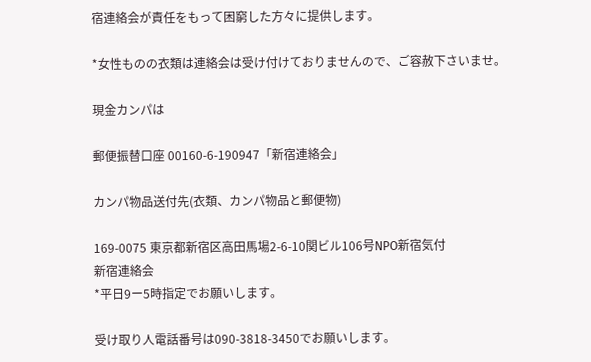宿連絡会が責任をもって困窮した方々に提供します。

*女性ものの衣類は連絡会は受け付けておりませんので、ご容赦下さいませ。

現金カンパは

郵便振替口座 00160-6-190947「新宿連絡会」

カンパ物品送付先(衣類、カンパ物品と郵便物)

169-0075 東京都新宿区高田馬場2-6-10関ビル106号NPO新宿気付
新宿連絡会
*平日9ー5時指定でお願いします。

受け取り人電話番号は090-3818-3450でお願いします。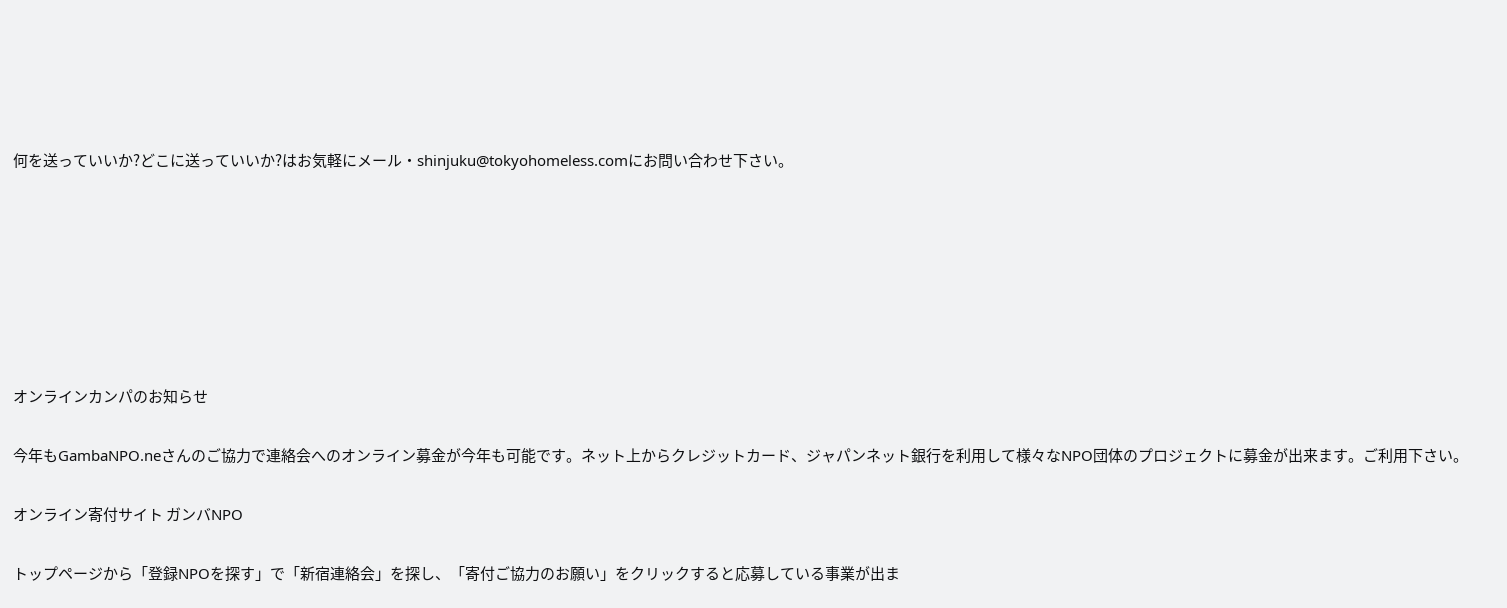何を送っていいか?どこに送っていいか?はお気軽にメール・shinjuku@tokyohomeless.comにお問い合わせ下さい。







オンラインカンパのお知らせ

今年もGambaNPO.neさんのご協力で連絡会へのオンライン募金が今年も可能です。ネット上からクレジットカード、ジャパンネット銀行を利用して様々なNPO団体のプロジェクトに募金が出来ます。ご利用下さい。

オンライン寄付サイト ガンバNPO

トップページから「登録NPOを探す」で「新宿連絡会」を探し、「寄付ご協力のお願い」をクリックすると応募している事業が出ま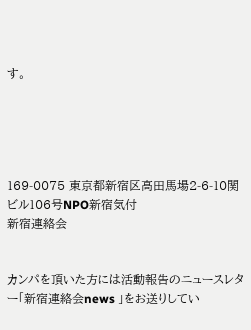す。





169-0075 東京都新宿区高田馬場2-6-10関ビル106号NPO新宿気付
新宿連絡会


カンパを頂いた方には活動報告のニュースレター「新宿連絡会news 」をお送りしてい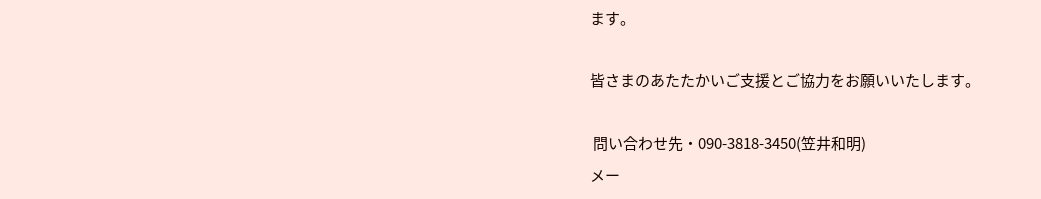ます。

皆さまのあたたかいご支援とご協力をお願いいたします。

 問い合わせ先・090-3818-3450(笠井和明)
メー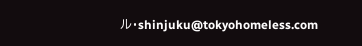ル・shinjuku@tokyohomeless.com